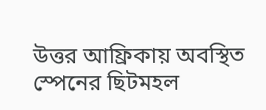উত্তর আফ্রিকায় অবস্থিত স্পেনের ছিটমহল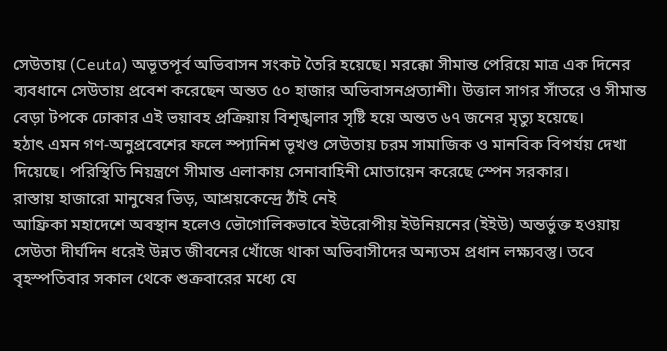সেউতায় (Ceuta) অভূতপূর্ব অভিবাসন সংকট তৈরি হয়েছে। মরক্কো সীমান্ত পেরিয়ে মাত্র এক দিনের ব্যবধানে সেউতায় প্রবেশ করেছেন অন্তত ৫০ হাজার অভিবাসনপ্রত্যাশী। উত্তাল সাগর সাঁতরে ও সীমান্ত বেড়া টপকে ঢোকার এই ভয়াবহ প্রক্রিয়ায় বিশৃঙ্খলার সৃষ্টি হয়ে অন্তত ৬৭ জনের মৃত্যু হয়েছে।
হঠাৎ এমন গণ-অনুপ্রবেশের ফলে স্প্যানিশ ভূখণ্ড সেউতায় চরম সামাজিক ও মানবিক বিপর্যয় দেখা দিয়েছে। পরিস্থিতি নিয়ন্ত্রণে সীমান্ত এলাকায় সেনাবাহিনী মোতায়েন করেছে স্পেন সরকার।
রাস্তায় হাজারো মানুষের ভিড়, আশ্রয়কেন্দ্রে ঠাঁই নেই
আফ্রিকা মহাদেশে অবস্থান হলেও ভৌগোলিকভাবে ইউরোপীয় ইউনিয়নের (ইইউ) অন্তর্ভুক্ত হওয়ায় সেউতা দীর্ঘদিন ধরেই উন্নত জীবনের খোঁজে থাকা অভিবাসীদের অন্যতম প্রধান লক্ষ্যবস্তু। তবে বৃহস্পতিবার সকাল থেকে শুক্রবারের মধ্যে যে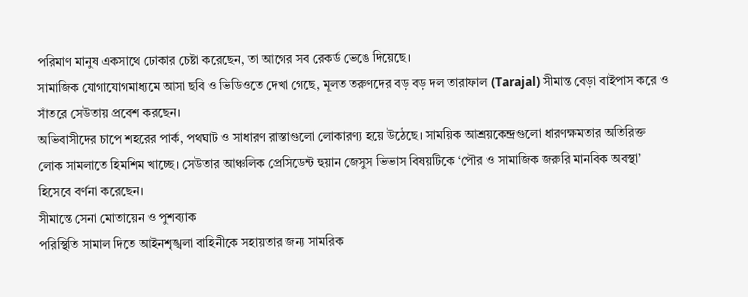পরিমাণ মানুষ একসাথে ঢোকার চেষ্টা করেছেন, তা আগের সব রেকর্ড ভেঙে দিয়েছে।
সামাজিক যোগাযোগমাধ্যমে আসা ছবি ও ভিডিওতে দেখা গেছে, মূলত তরুণদের বড় বড় দল তারাফাল (Tarajal) সীমান্ত বেড়া বাইপাস করে ও সাঁতরে সেউতায় প্রবেশ করছেন।
অভিবাসীদের চাপে শহরের পার্ক, পথঘাট ও সাধারণ রাস্তাগুলো লোকারণ্য হয়ে উঠেছে। সাময়িক আশ্রয়কেন্দ্রগুলো ধারণক্ষমতার অতিরিক্ত লোক সামলাতে হিমশিম খাচ্ছে। সেউতার আঞ্চলিক প্রেসিডেন্ট হুয়ান জেসুস ভিভাস বিষয়টিকে ‘পৌর ও সামাজিক জরুরি মানবিক অবস্থা’ হিসেবে বর্ণনা করেছেন।
সীমান্তে সেনা মোতায়েন ও পুশব্যাক
পরিস্থিতি সামাল দিতে আইনশৃঙ্খলা বাহিনীকে সহায়তার জন্য সামরিক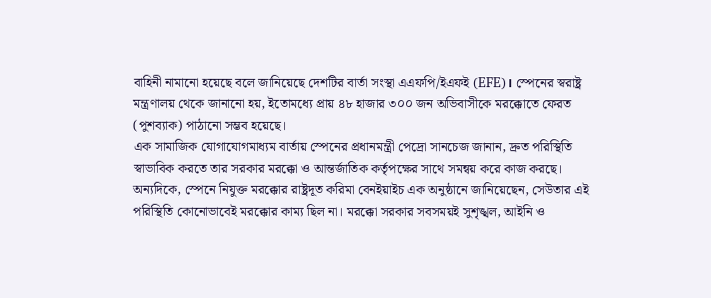বাহিনী নামানো হয়েছে বলে জানিয়েছে দেশটির বার্তা সংস্থা এএফপি/ইএফই (EFE)। স্পেনের স্বরাষ্ট্র মন্ত্রণালয় থেকে জানানো হয়, ইতোমধ্যে প্রায় ৪৮ হাজার ৩০০ জন অভিবাসীকে মরক্কোতে ফেরত (পুশব্যাক) পাঠানো সম্ভব হয়েছে।
এক সামাজিক যোগাযোগমাধ্যম বার্তায় স্পেনের প্রধানমন্ত্রী পেদ্রো সানচেজ জানান, দ্রুত পরিস্থিতি স্বাভাবিক করতে তার সরকার মরক্কো ও আন্তর্জাতিক কর্তৃপক্ষের সাথে সমন্বয় করে কাজ করছে।
অন্যদিকে, স্পেনে নিযুক্ত মরক্কোর রাষ্ট্রদূত করিমা বেনইয়াইচ এক অনুষ্ঠানে জানিয়েছেন, সেউতার এই পরিস্থিতি কোনোভাবেই মরক্কোর কাম্য ছিল না। মরক্কো সরকার সবসময়ই সুশৃঙ্খল, আইনি ও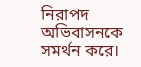নিরাপদ অভিবাসনকে সমর্থন করে।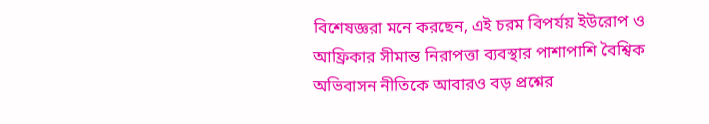বিশেষজ্ঞরা মনে করছেন, এই চরম বিপর্যয় ইউরোপ ও আফ্রিকার সীমান্ত নিরাপত্তা ব্যবস্থার পাশাপাশি বৈশ্বিক অভিবাসন নীতিকে আবারও বড় প্রশ্নের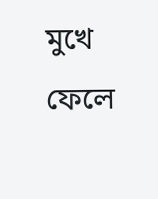মুখে ফেলে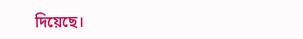দিয়েছে।